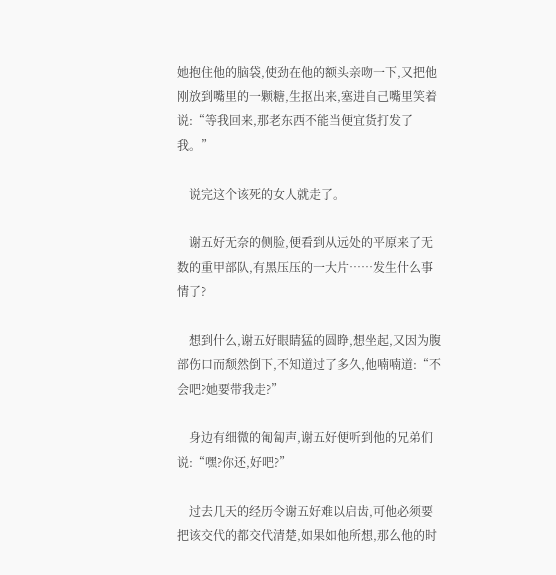她抱住他的脑袋,使劲在他的额头亲吻一下,又把他刚放到嘴里的一颗糖,生抠出来,塞进自己嘴里笑着说:“等我回来,那老东西不能当便宜货打发了我。”

    说完这个该死的女人就走了。

    谢五好无奈的侧脸,便看到从远处的平原来了无数的重甲部队,有黑压压的一大片……发生什么事情了?

    想到什么,谢五好眼睛猛的圆睁,想坐起,又因为腹部伤口而颓然倒下,不知道过了多久,他喃喃道:“不会吧?她要带我走?”

    身边有细微的匍匐声,谢五好便听到他的兄弟们说:“嘿?你还,好吧?”

    过去几天的经历令谢五好难以启齿,可他必须要把该交代的都交代清楚,如果如他所想,那么他的时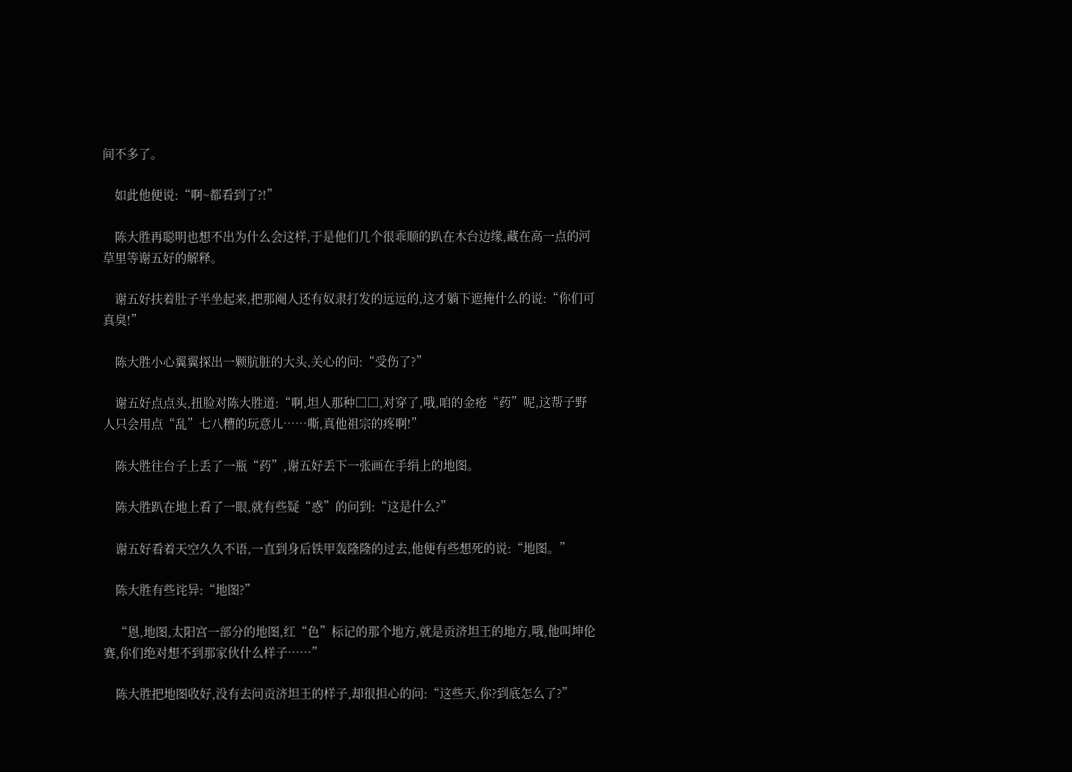间不多了。

    如此他便说:“啊~都看到了?!”

    陈大胜再聪明也想不出为什么会这样,于是他们几个很乖顺的趴在木台边缘,藏在高一点的河草里等谢五好的解释。

    谢五好扶着肚子半坐起来,把那阉人还有奴隶打发的远远的,这才躺下遮掩什么的说:“你们可真臭!”

    陈大胜小心翼翼探出一颗肮脏的大头,关心的问:“受伤了?”

    谢五好点点头,扭脸对陈大胜道:“啊,坦人那种□□,对穿了,哦,咱的金疮“药”呢,这帮子野人只会用点“乱”七八糟的玩意儿……嘶,真他祖宗的疼啊!”

    陈大胜往台子上丢了一瓶“药”,谢五好丢下一张画在手绢上的地图。

    陈大胜趴在地上看了一眼,就有些疑“惑”的问到:“这是什么?”

    谢五好看着天空久久不语,一直到身后铁甲轰隆隆的过去,他便有些想死的说:“地图。”

    陈大胜有些诧异:“地图?”

    “恩,地图,太阳宫一部分的地图,红“色”标记的那个地方,就是贡济坦王的地方,哦,他叫坤伦赛,你们绝对想不到那家伙什么样子……”

    陈大胜把地图收好,没有去问贡济坦王的样子,却很担心的问:“这些天,你?到底怎么了?”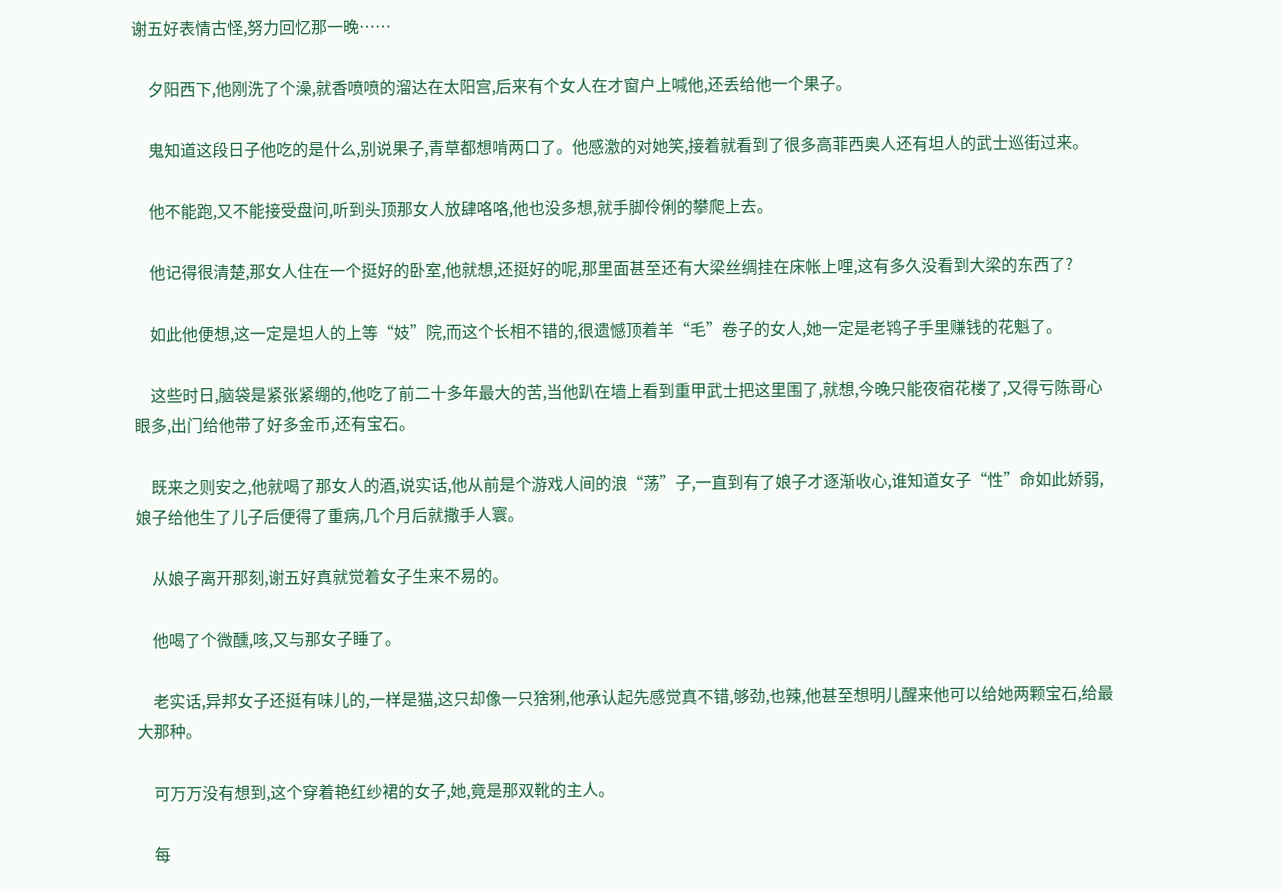谢五好表情古怪,努力回忆那一晚……

    夕阳西下,他刚洗了个澡,就香喷喷的溜达在太阳宫,后来有个女人在才窗户上喊他,还丢给他一个果子。

    鬼知道这段日子他吃的是什么,别说果子,青草都想啃两口了。他感激的对她笑,接着就看到了很多高菲西奥人还有坦人的武士巡街过来。

    他不能跑,又不能接受盘问,听到头顶那女人放肆咯咯,他也没多想,就手脚伶俐的攀爬上去。

    他记得很清楚,那女人住在一个挺好的卧室,他就想,还挺好的呢,那里面甚至还有大梁丝绸挂在床帐上哩,这有多久没看到大梁的东西了?

    如此他便想,这一定是坦人的上等“妓”院,而这个长相不错的,很遗憾顶着羊“毛”卷子的女人,她一定是老鸨子手里赚钱的花魁了。

    这些时日,脑袋是紧张紧绷的,他吃了前二十多年最大的苦,当他趴在墙上看到重甲武士把这里围了,就想,今晚只能夜宿花楼了,又得亏陈哥心眼多,出门给他带了好多金币,还有宝石。

    既来之则安之,他就喝了那女人的酒,说实话,他从前是个游戏人间的浪“荡”子,一直到有了娘子才逐渐收心,谁知道女子“性”命如此娇弱,娘子给他生了儿子后便得了重病,几个月后就撒手人寰。

    从娘子离开那刻,谢五好真就觉着女子生来不易的。

    他喝了个微醺,咳,又与那女子睡了。

    老实话,异邦女子还挺有味儿的,一样是猫,这只却像一只猞猁,他承认起先感觉真不错,够劲,也辣,他甚至想明儿醒来他可以给她两颗宝石,给最大那种。

    可万万没有想到,这个穿着艳红纱裙的女子,她,竟是那双靴的主人。

    每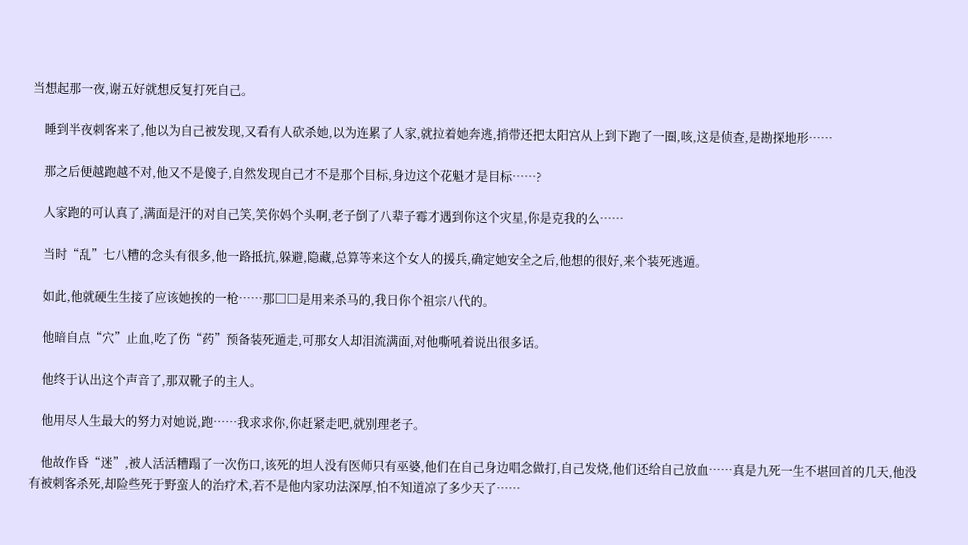当想起那一夜,谢五好就想反复打死自己。

    睡到半夜刺客来了,他以为自己被发现,又看有人砍杀她,以为连累了人家,就拉着她奔逃,捎带还把太阳宫从上到下跑了一圈,咳,这是侦查,是勘探地形……

    那之后便越跑越不对,他又不是傻子,自然发现自己才不是那个目标,身边这个花魁才是目标……?

    人家跑的可认真了,满面是汗的对自己笑,笑你妈个头啊,老子倒了八辈子霉才遇到你这个灾星,你是克我的么……

    当时“乱”七八糟的念头有很多,他一路抵抗,躲避,隐藏,总算等来这个女人的援兵,确定她安全之后,他想的很好,来个装死逃遁。

    如此,他就硬生生接了应该她挨的一枪……那□□是用来杀马的,我日你个祖宗八代的。

    他暗自点“穴”止血,吃了伤“药”预备装死遁走,可那女人却泪流满面,对他嘶吼着说出很多话。

    他终于认出这个声音了,那双靴子的主人。

    他用尽人生最大的努力对她说,跑……我求求你,你赶紧走吧,就别理老子。

    他故作昏“迷”,被人活活糟蹋了一次伤口,该死的坦人没有医师只有巫婆,他们在自己身边唱念做打,自己发烧,他们还给自己放血……真是九死一生不堪回首的几天,他没有被刺客杀死,却险些死于野蛮人的治疗术,若不是他内家功法深厚,怕不知道凉了多少天了……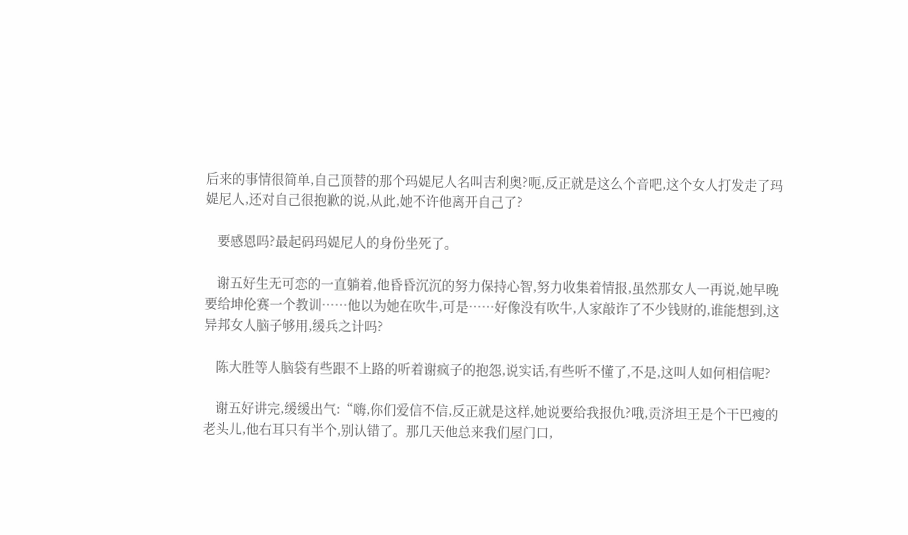后来的事情很简单,自己顶替的那个玛媞尼人名叫吉利奥?呃,反正就是这么个音吧,这个女人打发走了玛媞尼人,还对自己很抱歉的说,从此,她不许他离开自己了?

    要感恩吗?最起码玛媞尼人的身份坐死了。

    谢五好生无可恋的一直躺着,他昏昏沉沉的努力保持心智,努力收集着情报,虽然那女人一再说,她早晚要给坤伦赛一个教训……他以为她在吹牛,可是……好像没有吹牛,人家敲诈了不少钱财的,谁能想到,这异邦女人脑子够用,缓兵之计吗?

    陈大胜等人脑袋有些跟不上路的听着谢疯子的抱怨,说实话,有些听不懂了,不是,这叫人如何相信呢?

    谢五好讲完,缓缓出气:“嗨,你们爱信不信,反正就是这样,她说要给我报仇?哦,贡济坦王是个干巴瘦的老头儿,他右耳只有半个,别认错了。那几天他总来我们屋门口,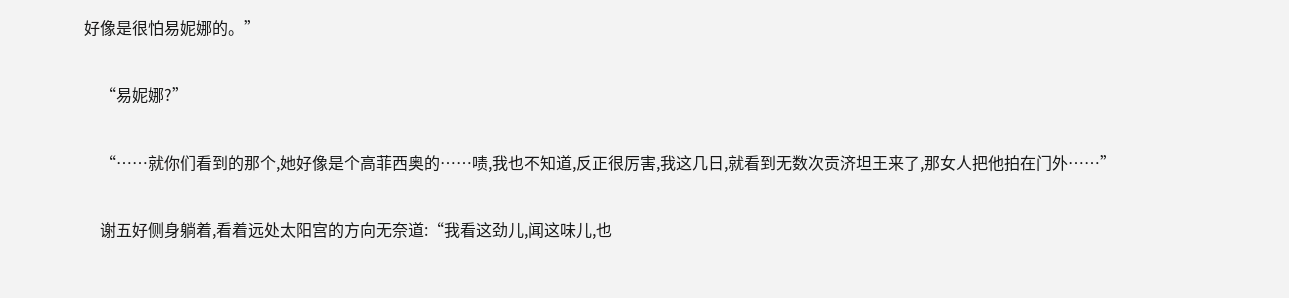好像是很怕易妮娜的。”

    “易妮娜?”

    “……就你们看到的那个,她好像是个高菲西奥的……啧,我也不知道,反正很厉害,我这几日,就看到无数次贡济坦王来了,那女人把他拍在门外……”

    谢五好侧身躺着,看着远处太阳宫的方向无奈道:“我看这劲儿,闻这味儿,也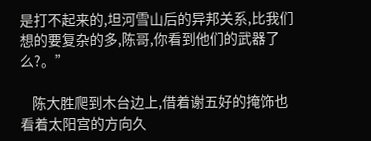是打不起来的,坦河雪山后的异邦关系,比我们想的要复杂的多,陈哥,你看到他们的武器了么?。”

    陈大胜爬到木台边上,借着谢五好的掩饰也看着太阳宫的方向久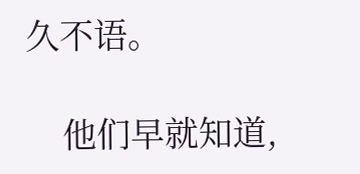久不语。

    他们早就知道,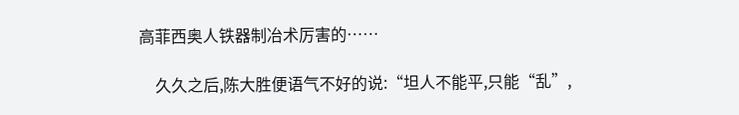高菲西奥人铁器制冶术厉害的……

    久久之后,陈大胜便语气不好的说:“坦人不能平,只能“乱”,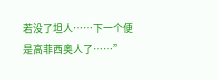若没了坦人……下一个便是高菲西奥人了……”